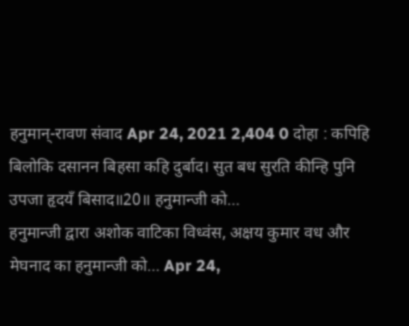हनुमान्-रावण संवाद Apr 24, 2021 2,404 0 दोहा : कपिहि बिलोकि दसानन बिहसा कहि दुर्बाद। सुत बध सुरति कीन्हि पुनि उपजा हृदयँ बिसाद॥20॥ हनुमान्जी को…
हनुमान्जी द्वारा अशोक वाटिका विध्वंस, अक्षय कुमार वध और मेघनाद का हनुमान्जी को… Apr 24,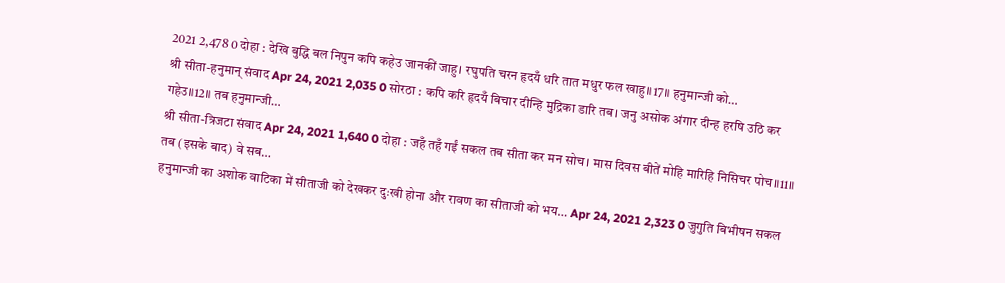2021 2,478 0 दोहा : देखि बुद्धि बल निपुन कपि कहेउ जानकीं जाहु। रघुपति चरन हृदयँ धरि तात मधुर फल खाहु॥17॥ हनुमान्जी को…
श्री सीता-हनुमान् संवाद Apr 24, 2021 2,035 0 सोरठा : कपि करि हृदयँ बिचार दीन्हि मुद्रिका डारि तब। जनु असोक अंगार दीन्ह हरषि उठि कर गहेउ॥12॥ तब हनुमान्जी…
श्री सीता-त्रिजटा संवाद Apr 24, 2021 1,640 0 दोहा : जहँ तहँ गईं सकल तब सीता कर मन सोच। मास दिवस बीतें मोहि मारिहि निसिचर पोच॥11॥ तब (इसके बाद) वे सब…
हनुमान्जी का अशोक वाटिका में सीताजी को देखकर दुःखी होना और रावण का सीताजी को भय… Apr 24, 2021 2,323 0 जुगुति बिभीषन सकल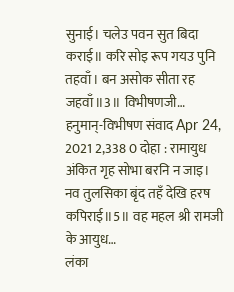सुनाई। चलेउ पवन सुत बिदा कराई॥ करि सोइ रूप गयउ पुनि तहवाँ। बन असोक सीता रह जहवाँ॥3॥ विभीषणजी…
हनुमान्-विभीषण संवाद Apr 24, 2021 2,338 0 दोहा : रामायुध अंकित गृह सोभा बरनि न जाइ। नव तुलसिका बृंद तहँ देखि हरष कपिराई॥5॥ वह महल श्री रामजी के आयुध…
लंका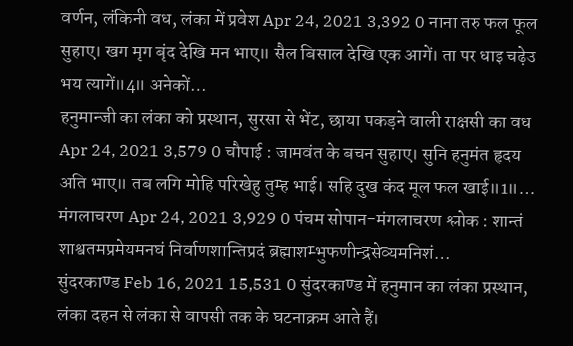वर्णन, लंकिनी वध, लंका में प्रवेश Apr 24, 2021 3,392 0 नाना तरु फल फूल सुहाए। खग मृग बृंद देखि मन भाए॥ सैल बिसाल देखि एक आगें। ता पर धाइ चढ़ेउ भय त्यागें॥4॥ अनेकों…
हनुमान्जी का लंका को प्रस्थान, सुरसा से भेंट, छाया पकड़ने वाली राक्षसी का वध Apr 24, 2021 3,579 0 चौपाई : जामवंत के बचन सुहाए। सुनि हनुमंत हृदय अति भाए॥ तब लगि मोहि परिखेहु तुम्ह भाई। सहि दुख कंद मूल फल खाई॥1॥…
मंगलाचरण Apr 24, 2021 3,929 0 पंचम सोपान-मंगलाचरण श्लोक : शान्तं शाश्वतमप्रमेयमनघं निर्वाणशान्तिप्रदं ब्रह्माशम्भुफणीन्द्रसेव्यमनिशं…
सुंदरकाण्ड Feb 16, 2021 15,531 0 सुंदरकाण्ड में हनुमान का लंका प्रस्थान, लंका दहन से लंका से वापसी तक के घटनाक्रम आते हैं।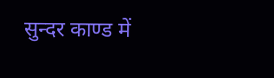सुन्दर काण्ड में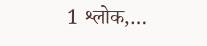1 श्लोक,…